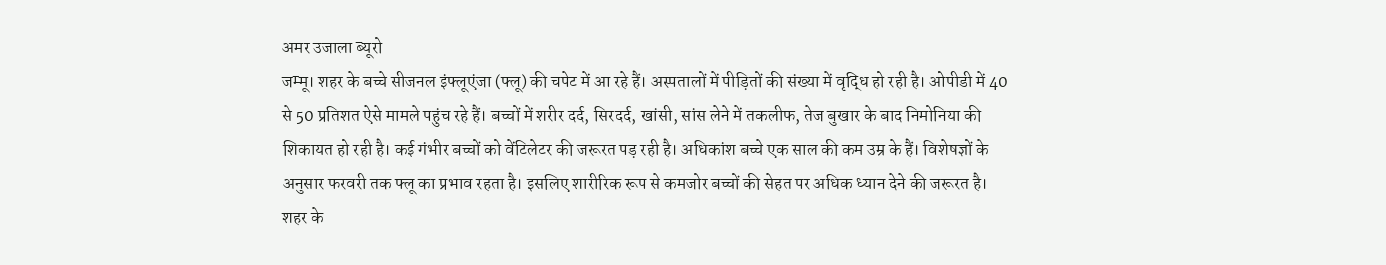अमर उजाला ब्यूरो
जम्मू। शहर के बच्चे सीजनल इंफ्लूएंजा (फ्लू) की चपेट में आ रहे हैं। अस्पतालों में पीड़ितों की संख्या में वृद्धि हो रही है। ओपीडी में 40 से 50 प्रतिशत ऐसे मामले पहुंच रहे हैं। बच्चों में शरीर दर्द, सिरदर्द, खांसी, सांस लेने में तकलीफ, तेज बुखार के बाद निमोनिया की शिकायत हो रही है। कई गंभीर बच्चों को वेंटिलेटर की जरूरत पड़ रही है। अधिकांश बच्चे एक साल की कम उम्र के हैं। विशेषज्ञों के अनुसार फरवरी तक फ्लू का प्रभाव रहता है। इसलिए शारीरिक रूप से कमजोर बच्चों की सेहत पर अधिक ध्यान देने की जरूरत है।
शहर के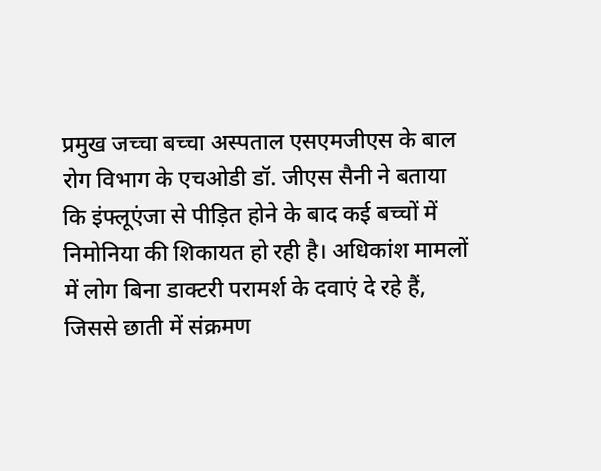प्रमुख जच्चा बच्चा अस्पताल एसएमजीएस के बाल रोग विभाग के एचओडी डॉ. जीएस सैनी ने बताया कि इंफ्लूएंजा से पीड़ित होने के बाद कई बच्चों में निमोनिया की शिकायत हो रही है। अधिकांश मामलों में लोग बिना डाक्टरी परामर्श के दवाएं दे रहे हैं, जिससे छाती में संक्रमण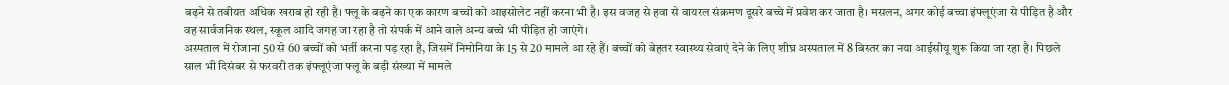बढ़ने से तबीयत अधिक खराब हो रही है। फ्लू के बढ़ने का एक कारण बच्चों को आइसोलेट नहीं करना भी है। इस वजह से हवा से वायरल संक्रमण दूसरे बच्चे में प्रवेश कर जाता है। मसलन, अगर कोई बच्चा इंफ्लूएंजा से पीड़ित है और वह सार्वजनिक स्थल, स्कूल आदि जगह जा रहा है तो संपर्क में आने वाले अन्य बच्चे भी पीड़ित हो जाएंगे।
अस्पताल में रोजाना 50 से 60 बच्चों को भर्ती करना पड़ रहा है, जिसमें निमोनिया के 15 से 20 मामले आ रहे हैं। बच्चों को बेहतर स्वास्थ्य सेवाएं देने के लिए शीघ्र अस्पताल में 8 बिस्तर का नया आईसीयू शुरू किया जा रहा है। पिछले साल भी दिसंबर से फरवरी तक इंफ्लूएंजा फ्लू के बड़ी संख्या में मामले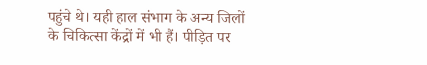पहुंचे थे। यही हाल संभाग के अन्य जिलों के चिकित्सा केंद्रों में भी हैं। पीड़ित पर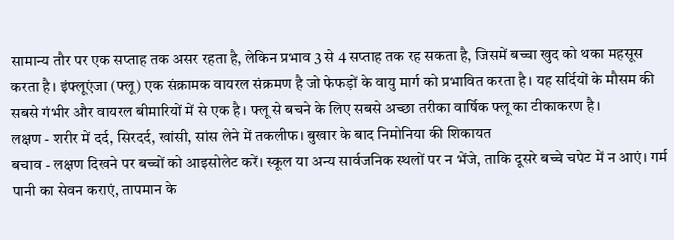सामान्य तौर पर एक सप्ताह तक असर रहता है, लेकिन प्रभाव 3 से 4 सप्ताह तक रह सकता है, जिसमें बच्चा खुद को थका महसूस करता है। इंफ्लूएंजा (फ्लू) एक संक्रामक वायरल संक्रमण है जो फेफड़ों के वायु मार्ग को प्रभावित करता है। यह सर्दियों के मौसम की सबसे गंभीर और वायरल बीमारियों में से एक है। फ्लू से बचने के लिए सबसे अच्छा तरीका वार्षिक फ्लू का टीकाकरण है।
लक्षण - शरीर में दर्द, सिरदर्द, खांसी, सांस लेने में तकलीफ। बुखार के बाद निमोनिया की शिकायत
बचाव - लक्षण दिखने पर बच्चों को आइसोलेट करें। स्कूल या अन्य सार्वजनिक स्थलों पर न भेंजे, ताकि दूसरे बच्चे चपेट में न आएं। गर्म पानी का सेवन कराएं, तापमान के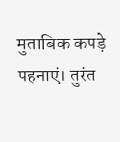मुताबिक कपड़े पहनाएं। तुरंत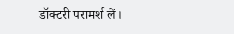डॉक्टरी परामर्श लें।